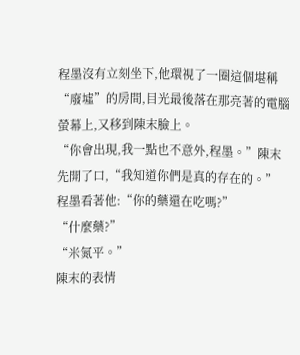程墨沒有立刻坐下,他環視了一圈這個堪稱“廢墟”的房間,目光最後落在那亮著的電腦螢幕上,又移到陳末臉上。
“你會出現,我一點也不意外,程墨。”陳末先開了口,“我知道你們是真的存在的。”
程墨看著他:“你的藥還在吃嗎?”
“什麼藥?”
“米氮平。”
陳末的表情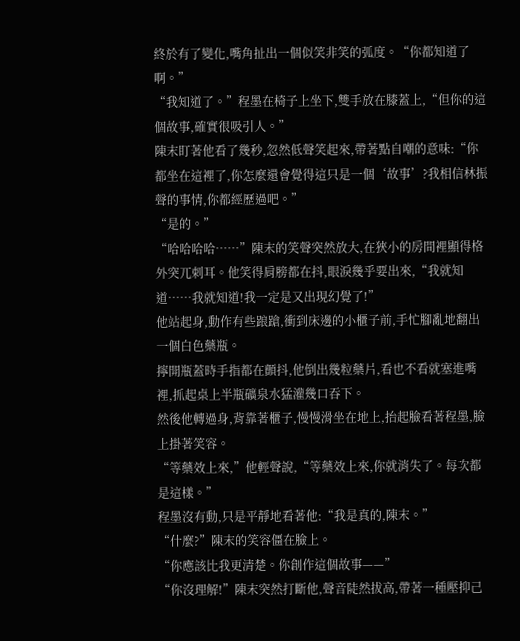終於有了變化,嘴角扯出一個似笑非笑的弧度。“你都知道了啊。”
“我知道了。”程墨在椅子上坐下,雙手放在膝蓋上,“但你的這個故事,確實很吸引人。”
陳末盯著他看了幾秒,忽然低聲笑起來,帶著點自嘲的意味:“你都坐在這裡了,你怎麼還會覺得這只是一個‘故事’?我相信林振聲的事情,你都經歷過吧。”
“是的。”
“哈哈哈哈……”陳末的笑聲突然放大,在狹小的房間裡顯得格外突兀刺耳。他笑得肩膀都在抖,眼淚幾乎要出來,“我就知道……我就知道!我一定是又出現幻覺了!”
他站起身,動作有些踉蹌,衝到床邊的小櫃子前,手忙腳亂地翻出一個白色藥瓶。
擰開瓶蓋時手指都在顫抖,他倒出幾粒藥片,看也不看就塞進嘴裡,抓起桌上半瓶礦泉水猛灌幾口吞下。
然後他轉過身,背靠著櫃子,慢慢滑坐在地上,抬起臉看著程墨,臉上掛著笑容。
“等藥效上來,”他輕聲說,“等藥效上來,你就消失了。每次都是這樣。”
程墨沒有動,只是平靜地看著他:“我是真的,陳末。”
“什麼?”陳末的笑容僵在臉上。
“你應該比我更清楚。你創作這個故事——”
“你沒理解!”陳末突然打斷他,聲音陡然拔高,帶著一種壓抑己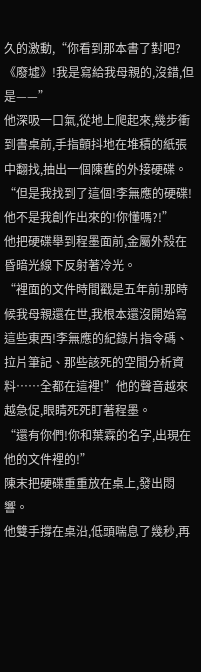久的激動,“你看到那本書了對吧?《廢墟》!我是寫給我母親的,沒錯,但是——”
他深吸一口氣,從地上爬起來,幾步衝到書桌前,手指顫抖地在堆積的紙張中翻找,抽出一個陳舊的外接硬碟。
“但是我找到了這個!李無應的硬碟!他不是我創作出來的!你懂嗎?!”
他把硬碟舉到程墨面前,金屬外殼在昏暗光線下反射著冷光。
“裡面的文件時間戳是五年前!那時候我母親還在世,我根本還沒開始寫這些東西!李無應的紀錄片指令碼、拉片筆記、那些該死的空間分析資料……全都在這裡!”他的聲音越來越急促,眼睛死死盯著程墨。
“還有你們!你和葉霖的名字,出現在他的文件裡的!”
陳末把硬碟重重放在桌上,發出悶響。
他雙手撐在桌沿,低頭喘息了幾秒,再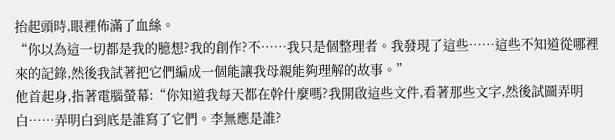抬起頭時,眼裡佈滿了血絲。
“你以為這一切都是我的臆想?我的創作?不……我只是個整理者。我發現了這些……這些不知道從哪裡來的記錄,然後我試著把它們編成一個能讓我母親能夠理解的故事。”
他首起身,指著電腦螢幕:“你知道我每天都在幹什麼嗎?我開啟這些文件,看著那些文字,然後試圖弄明白……弄明白到底是誰寫了它們。李無應是誰?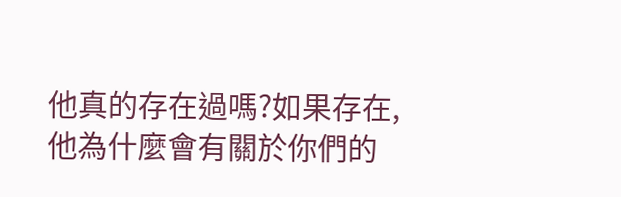他真的存在過嗎?如果存在,他為什麼會有關於你們的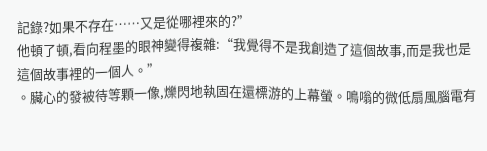記錄?如果不存在……又是從哪裡來的?”
他頓了頓,看向程墨的眼神變得複雜:“我覺得不是我創造了這個故事,而是我也是這個故事裡的一個人。”
。臟心的發被待等顆一像,爍閃地執固在還標游的上幕螢。鳴嗡的微低扇風腦電有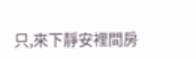只,來下靜安裡間房